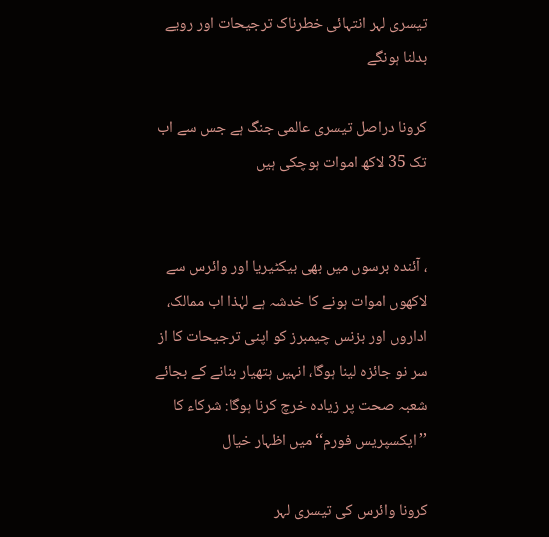تیسری لہر انتہائی خطرناک ترجیحات اور رویے بدلنا ہونگے

کرونا دراصل تیسری عالمی جنگ ہے جس سے اب تک 35 لاکھ اموات ہوچکی ہیں


، آئندہ برسوں میں بھی بیکٹیریا اور وائرس سے لاکھوں اموات ہونے کا خدشہ ہے لہٰذا اب ممالک، اداروں اور بزنس چیمبرز کو اپنی ترجیحات کا از سر نو جائزہ لینا ہوگا، انہیں ہتھیار بنانے کے بجائے شعبہ صحت پر زیادہ خرچ کرنا ہوگا: شرکاء کا ’’ایکسپریس فورم‘‘ میں اظہار خیال

کرونا وائرس کی تیسری لہر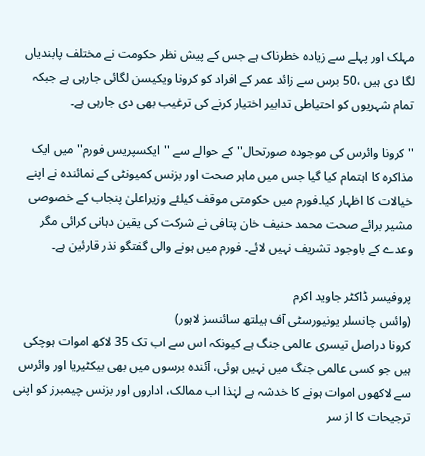مہلک اور پہلے سے زیادہ خطرناک ہے جس کے پیش نظر حکومت نے مختلف پابندیاں لگا دی ہیں ،50 برس سے زائد عمر کے افراد کو کرونا ویکیسن لگائی جارہی ہے جبکہ تمام شہریوں کو احتیاطی تدابیر اختیار کرنے کی ترغیب بھی دی جارہی ہے۔

''کرونا وائرس کی موجودہ صورتحال'' کے حوالے سے ''ایکسپریس فورم'' میں ایک مذاکرہ کا اہتمام کیا گیا جس میں ماہر صحت اور بزنس کمیونٹی کے نمائندہ نے اپنے خیالات کا اظہار کیا۔فورم میں حکومتی موقف کیلئے وزیراعلیٰ پنجاب کے خصوصی مشیر برائے صحت محمد حنیف خان پتافی نے شرکت کی یقین دہانی کرائی مگر وعدے کے باوجود تشریف نہیں لائے۔ فورم میں ہونے والی گفتگو نذر قارئین ہے۔

پروفیسر ڈاکٹر جاوید اکرم
(وائس چانسلر یونیورسٹی آف ہیلتھ سائنسز لاہور)
کرونا دراصل تیسری عالمی جنگ ہے کیونکہ اس سے اب تک 35 لاکھ اموات ہوچکی ہیں جو کسی عالمی جنگ میں نہیں ہوئی، آئندہ برسوں میں بھی بیکٹیریا اور وائرس سے لاکھوں اموات ہونے کا خدشہ ہے لہٰذا اب ممالک، اداروں اور بزنس چیمبرز کو اپنی ترجیحات کا از سر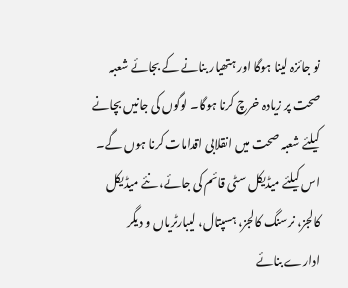نو جائزہ لینا ہوگا اور ہتھیار بنانے کے بجائے شعبہ صحت پر زیادہ خرچ کرنا ہوگا۔ لوگوں کی جانیں بچانے کیلئے شعبہ صحت میں انقلابی اقدامات کرنا ہوں گے۔ اس کیلئے میڈیکل سٹی قائم کی جائے، نئے میڈیکل کالجز، نرسنگ کالجز، ہسپتال، لیبارٹریاں و دیگر ادارے بنائے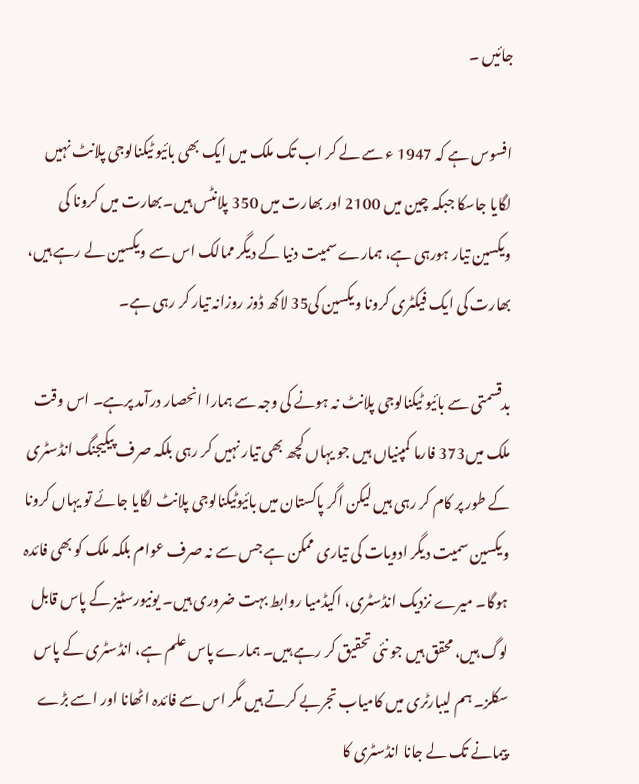جائیں ۔

افسوس ہے کہ 1947 ء سے لے کر اب تک ملک میں ایک بھی بائیو ٹیکنالوجی پلانٹ نہیں لگایا جاسکا جبکہ چین میں 2100 اور بھارت میں 350 پلانٹس ہیں۔بھارت میں کرونا کی ویکسین تیار ہورہی ہے، ہمارے سمیت دنیا کے دیگر ممالک اس سے ویکسین لے رہے ہیں، بھارت کی ایک فیکٹری کرونا ویکسین کی35 لاکھ ڈوز روزانہ تیار کر رہی ہے۔

بدقسمتی سے بائیو ٹیکنالوجی پلانٹ نہ ہونے کی وجہ سے ہمارا انحصار درآمد پرہے۔ اس وقت ملک میں373 فارما کمپنیاں ہیں جو یہاں کچھ بھی تیار نہیں کر رہی بلکہ صرف پیکیجنگ انڈسٹری کے طور پر کام کر رہی ہیں لیکن اگر پاکستان میں بائیوٹیکنالوجی پلانٹ لگایا جائے تو یہاں کرونا ویکسین سمیت دیگر ادویات کی تیاری ممکن ہے جس سے نہ صرف عوام بلکہ ملک کو بھی فائدہ ہوگا۔ میرے نزدیک انڈسٹری، اکیڈمیا روابط بہت ضروری ہیں۔ یونیورسٹیز کے پاس قابل لوگ ہیں، محقق ہیں جو نئی تحقیق کر رہے ہیں۔ ہمارے پاس علم ہے، انڈسٹری کے پاس سکلز۔ ہم لیبارٹری میں کامیاب تجربے کرتے ہیں مگر اس سے فائدہ اٹھانا اور اسے بڑے پیمانے تک لے جانا انڈسٹری کا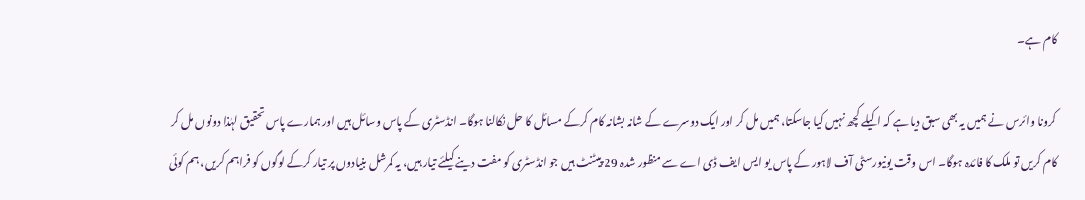کام ہے۔

کرونا وائرس نے ہمیں یہ بھی سبق دیا ہے کہ اکیلے کچھ نہیں کیا جاسکتا، ہمیں مل کر اور ایک دوسرے کے شانہ بشانہ کام کرکے مسائل کا حل نکالنا ہوگا۔ انڈسٹری کے پاس وسائل ہیں اور ہمارے پاس تحقیق لہٰذا دونوں مل کر کام کریں تو ملک کا فائدہ ہوگا۔ اس وقت یونیورسٹی آف لاہور کے پاس یو ایس ایف ڈی اے سے منظور شدہ 29 پیٹنٹ ہیں جو انڈسٹری کو مفت دینے کیلئے تیار ہیں، یہ کمرشل بنیادوں پر تیار کرکے لوگوں کو فراہم کریں، ہم کوئی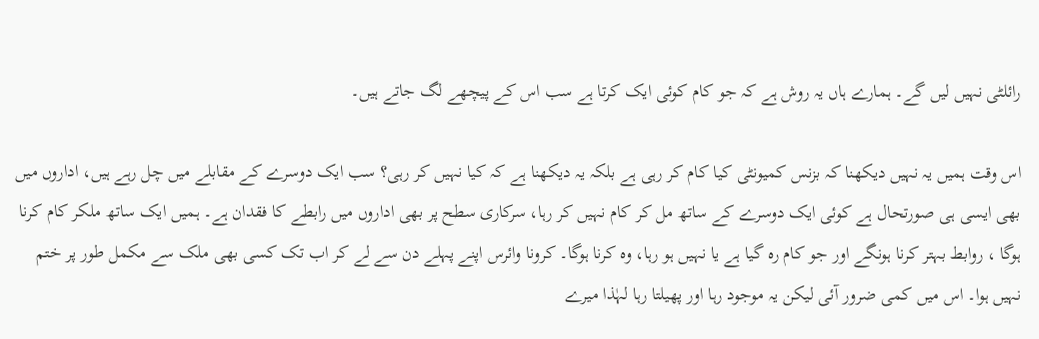رائلٹی نہیں لیں گے۔ ہمارے ہاں یہ روش ہے کہ جو کام کوئی ایک کرتا ہے سب اس کے پیچھے لگ جاتے ہیں۔

اس وقت ہمیں یہ نہیں دیکھنا کہ بزنس کمیونٹی کیا کام کر رہی ہے بلکہ یہ دیکھنا ہے کہ کیا نہیں کر رہی؟ سب ایک دوسرے کے مقابلے میں چل رہے ہیں، اداروں میں بھی ایسی ہی صورتحال ہے کوئی ایک دوسرے کے ساتھ مل کر کام نہیں کر رہا، سرکاری سطح پر بھی اداروں میں رابطے کا فقدان ہے۔ ہمیں ایک ساتھ ملکر کام کرنا ہوگا ، روابط بہتر کرنا ہونگے اور جو کام رہ گیا ہے یا نہیں ہو رہا، وہ کرنا ہوگا۔ کرونا وائرس اپنے پہلے دن سے لے کر اب تک کسی بھی ملک سے مکمل طور پر ختم نہیں ہوا۔ اس میں کمی ضرور آئی لیکن یہ موجود رہا اور پھیلتا رہا لہٰذا میرے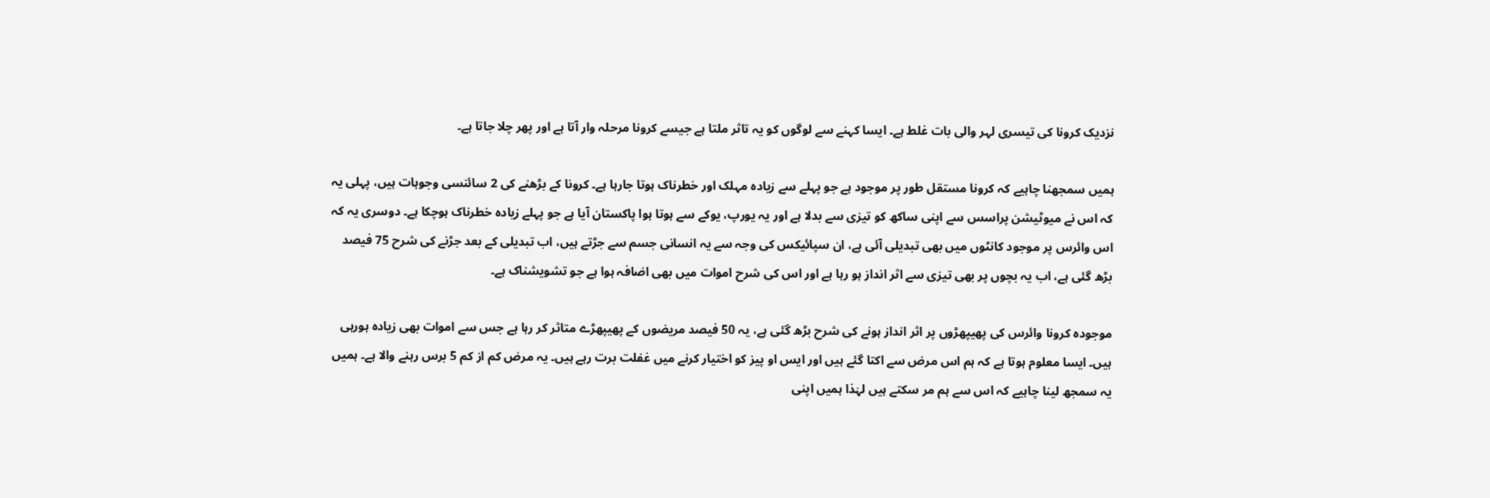نزدیک کرونا کی تیسری لہر والی بات غلط ہے۔ ایسا کہنے سے لوگوں کو یہ تاثر ملتا ہے جیسے کرونا مرحلہ وار آتا ہے اور پھر چلا جاتا ہے۔

ہمیں سمجھنا چاہیے کہ کرونا مستقل طور پر موجود ہے جو پہلے سے زیادہ مہلک اور خطرناک ہوتا جارہا ہے۔ کرونا کے بڑھنے کی 2 سائنسی وجوہات ہیں، پہلی یہ کہ اس نے میوٹیشن پراسس سے اپنی ساکھ کو تیزی سے بدلا ہے اور یہ یورپ، یوکے سے ہوتا ہوا پاکستان آیا ہے جو پہلے زیادہ خطرناک ہوچکا ہے۔ دوسری یہ کہ اس وائرس پر موجود کانٹوں میں بھی تبدیلی آئی ہے، ان سپائیکس کی وجہ سے یہ انسانی جسم سے جڑتے ہیں، اب تبدیلی کے بعد جڑنے کی شرح 75 فیصد بڑھ گئی ہے، اب یہ بچوں پر بھی تیزی سے اثر انداز ہو رہا ہے اور اس کی شرح اموات میں بھی اضافہ ہوا ہے جو تشویشناک ہے۔

موجودہ کرونا وائرس کی پھیپھڑوں پر اثر انداز ہونے کی شرح بڑھ گئی ہے، یہ 50 فیصد مریضوں کے پھیپھڑے متاثر کر رہا ہے جس سے اموات بھی زیادہ ہورہی ہیں۔ ایسا معلوم ہوتا ہے کہ ہم اس مرض سے اکتا گئے ہیں اور ایس او پیز کو اختیار کرنے میں غفلت برت رہے ہیں۔ یہ مرض کم از کم 5 برس رہنے والا ہے۔ ہمیں یہ سمجھ لینا چاہیے کہ اس سے ہم مر سکتے ہیں لہٰذا ہمیں اپنی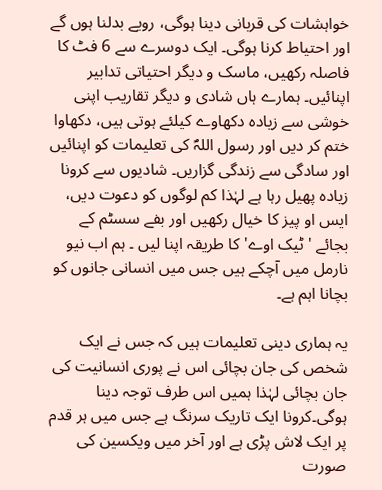خواہشات کی قربانی دینا ہوگی، رویے بدلنا ہوں گے اور احتیاط کرنا ہوگی۔ ایک دوسرے سے 6 فٹ کا فاصلہ رکھیں، ماسک و دیگر احتیاتی تدابیر اپنائیں۔ ہمارے ہاں شادی و دیگر تقاریب اپنی خوشی سے زیادہ دکھاوے کیلئے ہوتی ہیں، دکھاوا ختم کر دیں اور رسول اللہؐ کی تعلیمات کو اپنائیں اور سادگی سے زندگی گزاریں۔ شادیوں سے کرونا زیادہ پھیل رہا ہے لہٰذا کم لوگوں کو دعوت دیں، ایس او پیز کا خیال رکھیں اور بفے سسٹم کے بجائے 'ٹیک اوے'کا طریقہ اپنا لیں ۔ ہم اب نیو نارمل میں آچکے ہیں جس میں انسانی جانوں کو بچانا اہم ہے۔

یہ ہماری دینی تعلیمات ہیں کہ جس نے ایک شخص کی جان بچائی اس نے پوری انسانیت کی جان بچائی لہٰذا ہمیں اس طرف توجہ دینا ہوگی۔کرونا ایک تاریک سرنگ ہے جس میں ہر قدم پر ایک لاش پڑی ہے اور آخر میں ویکسین کی صورت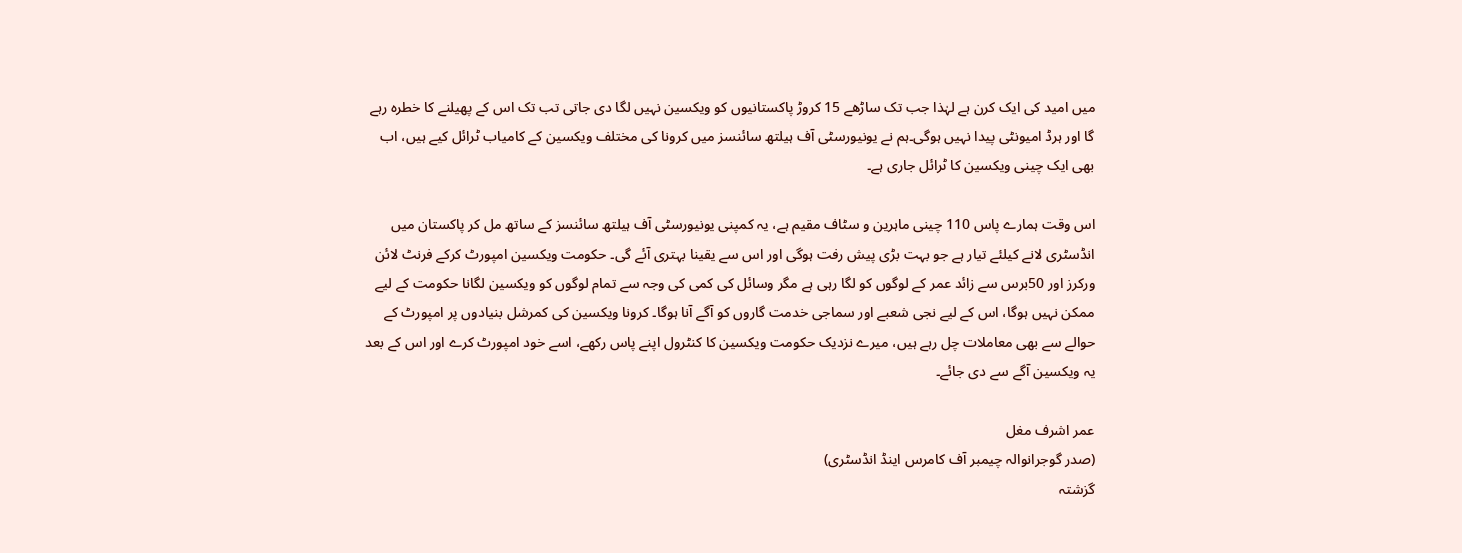میں امید کی ایک کرن ہے لہٰذا جب تک ساڑھے 15 کروڑ پاکستانیوں کو ویکسین نہیں لگا دی جاتی تب تک اس کے پھیلنے کا خطرہ رہے گا اور ہرڈ امیونٹی پیدا نہیں ہوگی۔ہم نے یونیورسٹی آف ہیلتھ سائنسز میں کرونا کی مختلف ویکسین کے کامیاب ٹرائل کیے ہیں، اب بھی ایک چینی ویکسین کا ٹرائل جاری ہے۔

اس وقت ہمارے پاس 110 چینی ماہرین و سٹاف مقیم ہے، یہ کمپنی یونیورسٹی آف ہیلتھ سائنسز کے ساتھ مل کر پاکستان میں انڈسٹری لانے کیلئے تیار ہے جو بہت بڑی پیش رفت ہوگی اور اس سے یقینا بہتری آئے گی۔ حکومت ویکسین امپورٹ کرکے فرنٹ لائن ورکرز اور 50برس سے زائد عمر کے لوگوں کو لگا رہی ہے مگر وسائل کی کمی کی وجہ سے تمام لوگوں کو ویکسین لگانا حکومت کے لیے ممکن نہیں ہوگا، اس کے لیے نجی شعبے اور سماجی خدمت گاروں کو آگے آنا ہوگا۔ کرونا ویکسین کی کمرشل بنیادوں پر امپورٹ کے حوالے سے بھی معاملات چل رہے ہیں، میرے نزدیک حکومت ویکسین کا کنٹرول اپنے پاس رکھے، اسے خود امپورٹ کرے اور اس کے بعد یہ ویکسین آگے سے دی جائے۔

عمر اشرف مغل
(صدر گوجرانوالہ چیمبر آف کامرس اینڈ انڈسٹری)
گزشتہ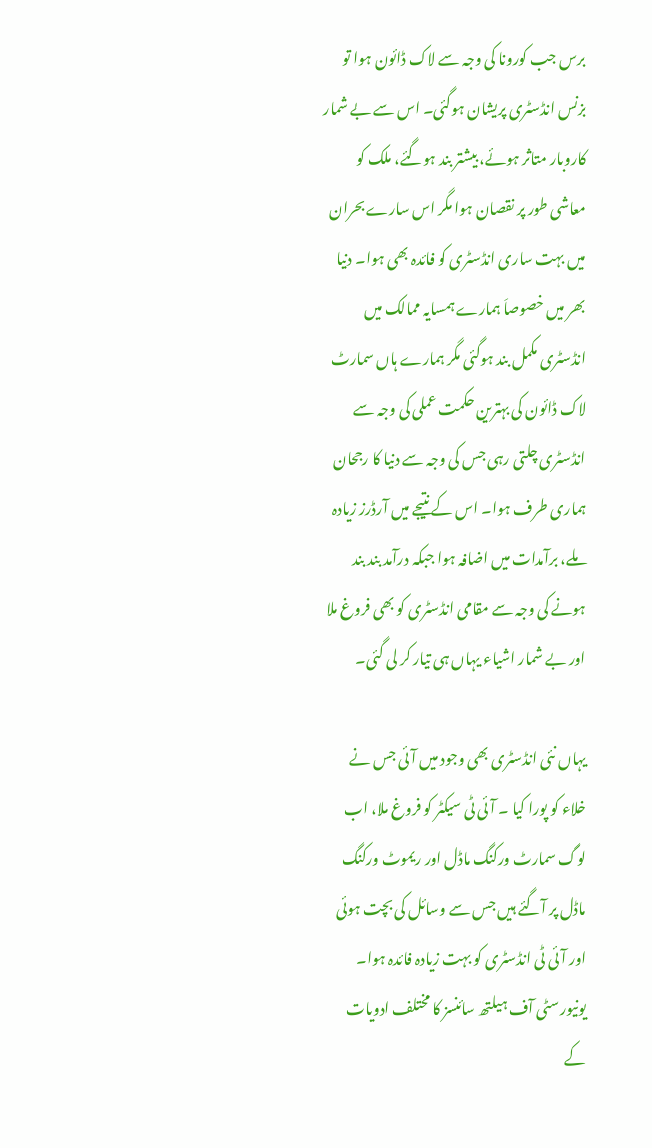برس جب کورونا کی وجہ سے لاک ڈائون ہوا تو بزنس انڈسٹری پریشان ہوگئی۔ اس سے بے شمار کاروبار متاثر ہوئے، بیشتر بند ہوگئے، ملک کو معاشی طور پر نقصان ہوا مگر اس سارے بحران میں بہت ساری انڈسٹری کو فائدہ بھی ہوا۔ دنیا بھر میں خصوصاَ ہمارے ہمسایہ ممالک میں انڈسٹری مکمل بند ہوگئی مگر ہمارے ہاں سمارٹ لاک ڈائون کی بہترین حکمت عملی کی وجہ سے انڈسٹری چلتی رہی جس کی وجہ سے دنیا کا رجحان ہماری طرف ہوا۔ اس کے نتیجے میں آرڈرز زیادہ ملے، برآمدات میں اضافہ ہوا جبکہ درآمد بند بند ہونے کی وجہ سے مقامی انڈسٹری کو بھی فروغ ملا اور بے شمار اشیاء یہاں ہی تیار کر لی گئی۔

یہاں نئی انڈسٹری بھی وجود میں آئی جس نے خلاء کو پورا کیا ۔ آئی ٹی سیکٹر کو فروغ ملا، اب لوگ سمارٹ ورکنگ ماڈل اور ریموٹ ورکنگ ماڈل پر آگئے ہیں جس سے وسائل کی بچت ہوئی اور آئی ٹی انڈسٹری کو بہت زیادہ فائدہ ہوا۔ یونیورسٹی آف ہیلتھ سائنسز کا مختلف ادویات کے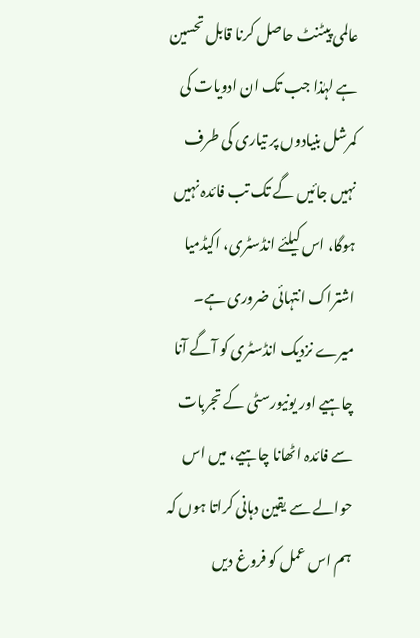عالمی پیٹنٹ حاصل کرنا قابل تحسین ہے لہٰذا جب تک ان ادویات کی کمرشل بنیادوں پر تیاری کی طرف نہیں جائیں گے تک تب فائدہ نہیں ہوگا، اس کیلئے انڈسٹری، اکیڈمیا اشتراک انتہائی ضروری ہے۔ میرے نزدیک انڈسٹری کو آگے آنا چاہیے اور یونیورسٹی کے تجربات سے فائدہ اٹھانا چاہیے، میں اس حوالے سے یقین دہانی کراتا ہوں کہ ہم اس عمل کو فروغ دیں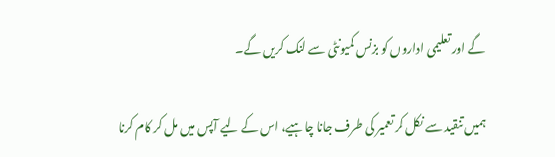گے اور تعلیمی اداروں کو بزنس کمیونٹی سے لنک کریں گے۔

ہمیں تنقید سے نکل کر تعمیر کی طرف جانا چاہیے، اس کے لیے آپس میں مل کر کام کرنا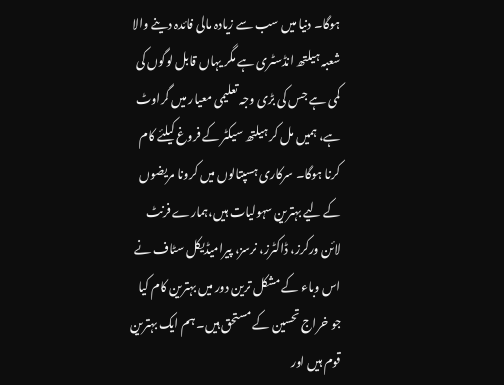ہوگا۔ دنیا میں سب سے زیادہ مالی فائدہ دینے والا شعبہ ہیلتھ انڈسٹری ہے مگر یہاں قابل لوگوں کی کمی ہے جس کی بڑی وجہ تعلیمی معیار میں گراوٹ ہے، ہمیں مل کر ہیلتھ سیکٹر کے فروغ کیلئے کام کرنا ہوگا۔ سرکاری ہسپتالوں میں کرونا مریضوں کے لیے بہترین سہولیات ہیں،ہمارے فرنٹ لائن ورکرز، ڈاکٹرز، نرسز، پیرامیڈیکل سٹاف نے اس وباء کے مشکل ترین دور میں بہترین کام کیا جو خراج تحسین کے مستحق ہیں۔ ہم ایک بہترین قوم ہیں اور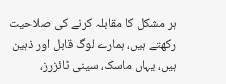ہر مشکل کا مقابلہ کرنے کی صلاحیت رکھتے ہیں، ہمارے لوگ قابل اور ذہین ہیں، یہاں ماسک، سینی ٹائزرز،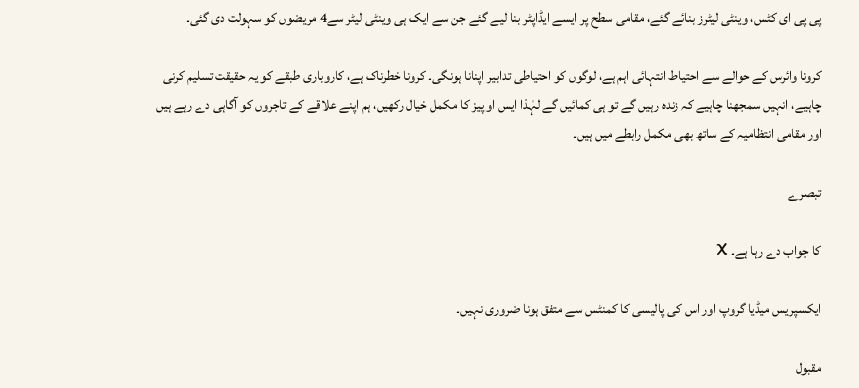پی پی ای کٹس، وینٹی لیٹرز بنائے گئے، مقامی سطح پر ایسے ایڈاپٹر بنا لیے گئے جن سے ایک ہی وینٹی لیٹر سے4 مریضوں کو سہولت دی گئی۔

کرونا وائرس کے حوالے سے احتیاط انتہائی اہم ہے، لوگوں کو احتیاطی تدابیر اپنانا ہونگی۔ کرونا خطرناک ہے، کاروباری طبقے کو یہ حقیقت تسلیم کرنی چاہیے، انہیں سمجھنا چاہیے کہ زندہ رہیں گے تو ہی کمائیں گے لہٰذا ایس او پیز کا مکمل خیال رکھیں، ہم اپنے علاقے کے تاجروں کو آگاہی دے رہے ہیں اور مقامی انتظامیہ کے ساتھ بھی مکمل رابطے میں ہیں۔

تبصرے

کا جواب دے رہا ہے۔ X

ایکسپریس میڈیا گروپ اور اس کی پالیسی کا کمنٹس سے متفق ہونا ضروری نہیں۔

مقبول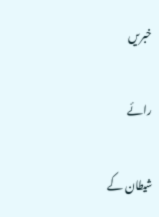خبریں

رائے

شیطان کے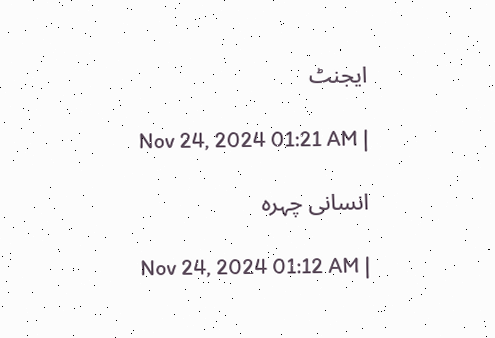ایجنٹ

Nov 24, 2024 01:21 AM |

انسانی چہرہ

Nov 24, 2024 01:12 AM |